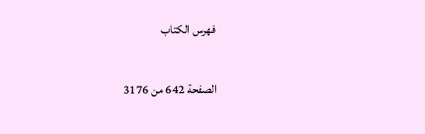فهرس الكتاب

الصفحة 642 من 3176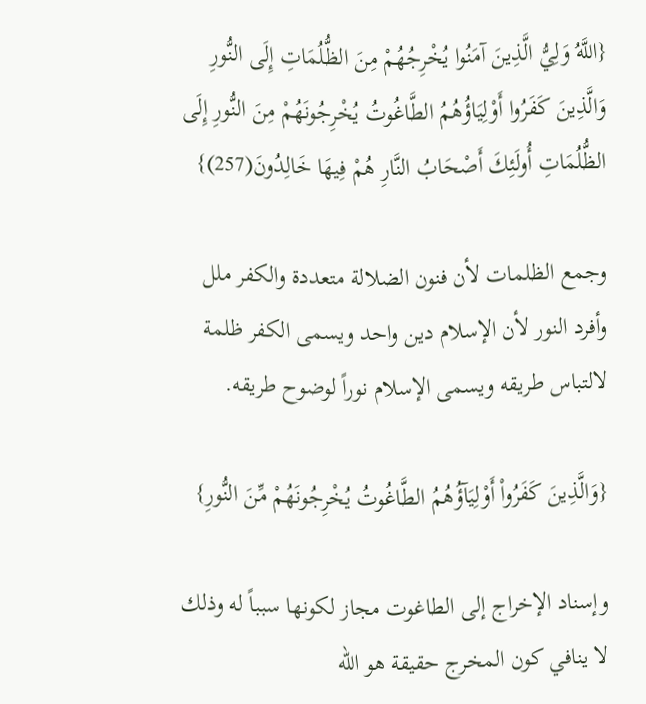{اللَّهُ وَلِيُّ الَّذِينَ آمَنُوا يُخْرِجُهُمْ مِنَ الظُّلُمَاتِ إِلَى النُّورِ وَالَّذِينَ كَفَرُوا أَوْلِيَاؤُهُمُ الطَّاغُوتُ يُخْرِجُونَهُمْ مِنَ النُّورِ إِلَى الظُّلُمَاتِ أُولَئِكَ أَصْحَابُ النَّارِ هُمْ فِيهَا خَالِدُونَ(257)}

وجمع الظلمات لأن فنون الضلالة متعددة والكفر ملل وأفرد النور لأن الإسلام دين واحد ويسمى الكفر ظلمة لالتباس طريقه ويسمى الإسلام نوراً لوضوح طريقه.

{وَالَّذِينَ كَفَرُواْ أَوْلِيَآؤُهُمُ الطَّاغُوتُ يُخْرِجُونَهُمْ مِّنَ النُّورِ}

وإسناد الإخراج إلى الطاغوت مجاز لكونها سبباً له وذلك لا ينافي كون المخرج حقيقة هو الله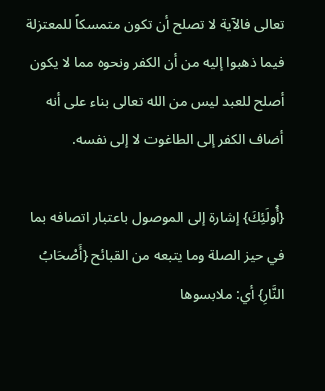تعالى فالآية لا تصلح أن تكون متمسكاً للمعتزلة فيما ذهبوا إليه من أن الكفر ونحوه مما لا يكون أصلح للعبد ليس من الله تعالى بناء على أنه أضاف الكفر إلى الطاغوت لا إلى نفسه.

{أُولَئِكَ} إشارة إلى الموصول باعتبار اتصافه بما في حيز الصلة وما يتبعه من القبائح {أَصْحَابُ النَّارِ} أي: ملابسوها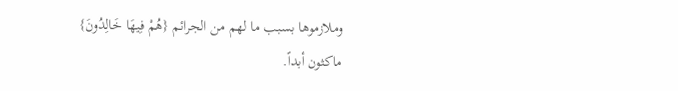وملازموها بسبب ما لهم من الجرائم {هُمْ فِيهَا خَالِدُونَ} ماكثون أبداً.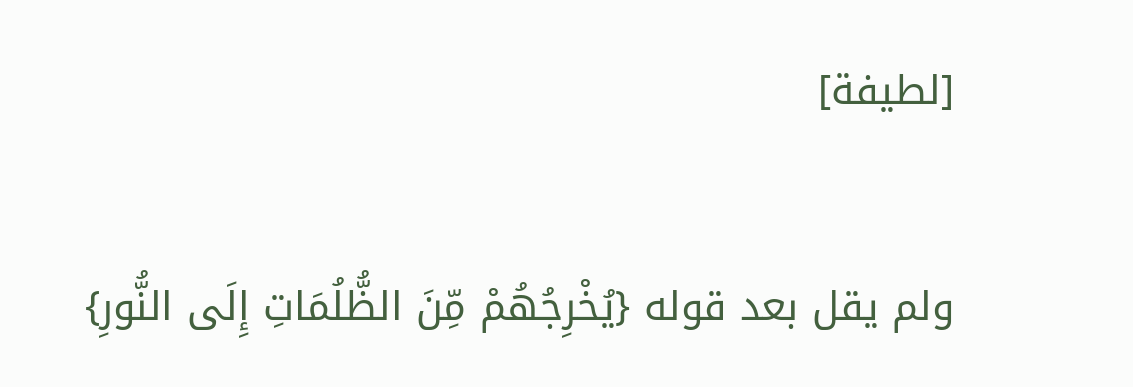[لطيفة]

ولم يقل بعد قوله {يُخْرِجُهُمْ مِّنَ الظُّلُمَاتِ إِلَى النُّورِ}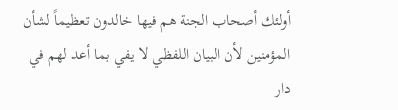أولئك أصحاب الجنة هم فيها خالدون تعظيماً لشأن المؤمنين لأن البيان اللفظي لا يفي بما أعد لهم في دار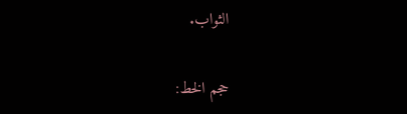الثواب.

حجم الخط: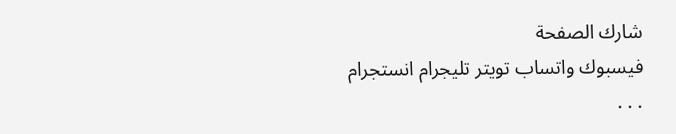شارك الصفحة
فيسبوك واتساب تويتر تليجرام انستجرام
. . .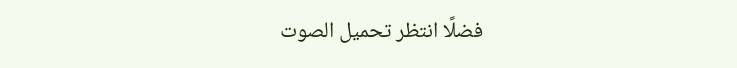فضلًا انتظر تحميل الصوت